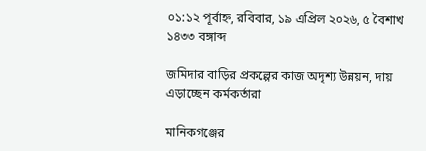০১:১২ পূর্বাহ্ন, রবিবার, ১৯ এপ্রিল ২০২৬, ৫ বৈশাখ ১৪৩৩ বঙ্গাব্দ

জমিদার বাড়ির প্রকল্পের কাজ অদৃশ্য উন্নয়ন, দায় এড়াচ্ছেন কর্মকর্তারা

মানিকগঞ্জের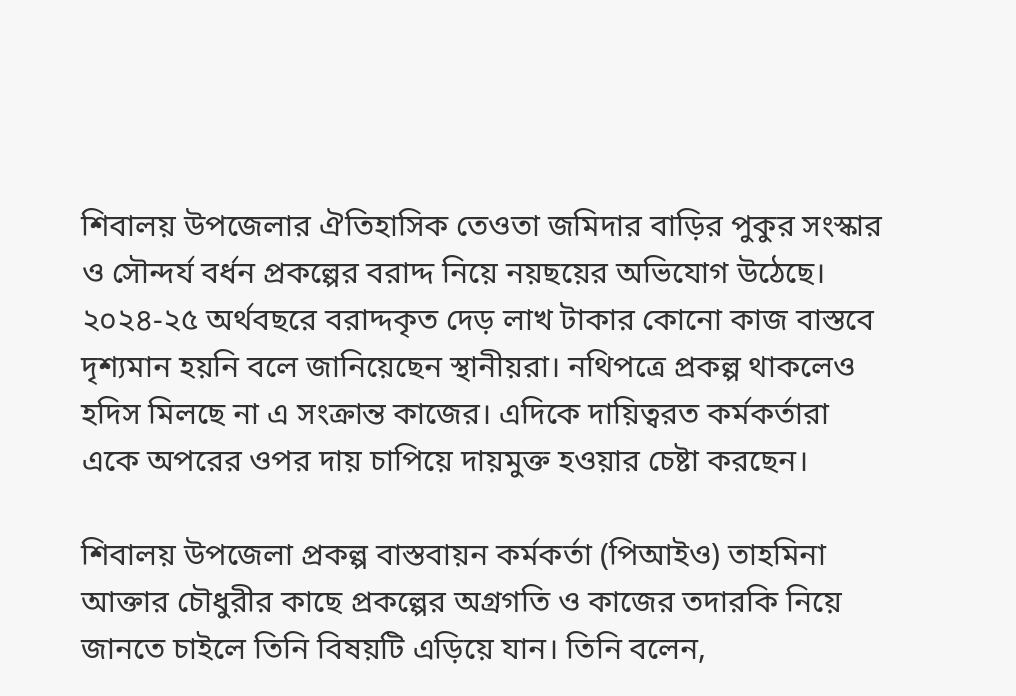শিবালয় উপজেলার ঐতিহাসিক তেওতা জমিদার বাড়ির পুকুর সংস্কার ও সৌন্দর্য বর্ধন প্রকল্পের বরাদ্দ নিয়ে নয়ছয়ের অভিযোগ উঠেছে। ২০২৪-২৫ অর্থবছরে বরাদ্দকৃত দেড় লাখ টাকার কোনো কাজ বাস্তবে দৃশ্যমান হয়নি বলে জানিয়েছেন স্থানীয়রা। নথিপত্রে প্রকল্প থাকলেও হদিস মিলছে না এ সংক্রান্ত কাজের। এদিকে দায়িত্বরত কর্মকর্তারা একে অপরের ওপর দায় চাপিয়ে দায়মুক্ত হওয়ার চেষ্টা করছেন।

শিবালয় উপজেলা প্রকল্প বাস্তবায়ন কর্মকর্তা (পিআইও) তাহমিনা আক্তার চৌধুরীর কাছে প্রকল্পের অগ্রগতি ও কাজের তদারকি নিয়ে জানতে চাইলে তিনি বিষয়টি এড়িয়ে যান। তিনি বলেন,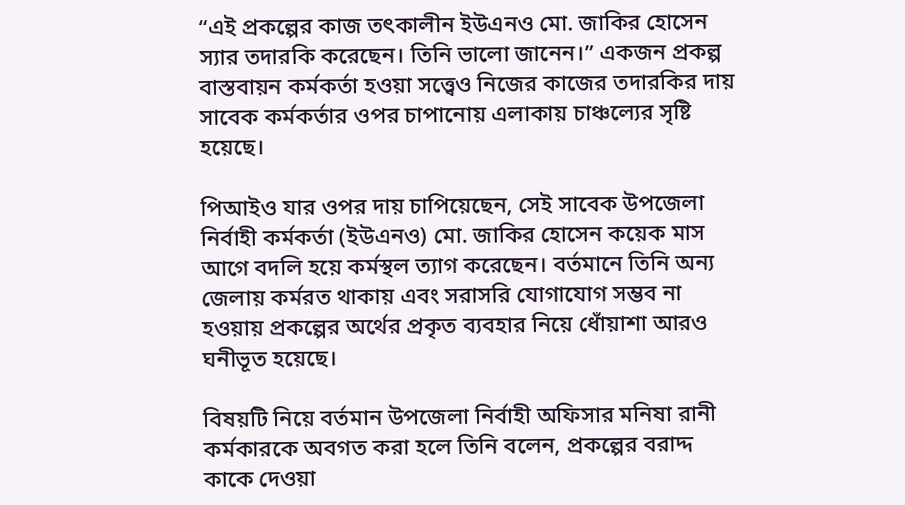“এই প্রকল্পের কাজ তৎকালীন ইউএনও মো. জাকির হোসেন স্যার তদারকি করেছেন। তিনি ভালো জানেন।” একজন প্রকল্প বাস্তবায়ন কর্মকর্তা হওয়া সত্ত্বেও নিজের কাজের তদারকির দায় সাবেক কর্মকর্তার ওপর চাপানোয় এলাকায় চাঞ্চল্যের সৃষ্টি হয়েছে।

পিআইও যার ওপর দায় চাপিয়েছেন, সেই সাবেক উপজেলা নির্বাহী কর্মকর্তা (ইউএনও) মো. জাকির হোসেন কয়েক মাস আগে বদলি হয়ে কর্মস্থল ত্যাগ করেছেন। বর্তমানে তিনি অন্য জেলায় কর্মরত থাকায় এবং সরাসরি যোগাযোগ সম্ভব না হওয়ায় প্রকল্পের অর্থের প্রকৃত ব্যবহার নিয়ে ধোঁয়াশা আরও ঘনীভূত হয়েছে।

বিষয়টি নিয়ে বর্তমান উপজেলা নির্বাহী অফিসার মনিষা রানী কর্মকারকে অবগত করা হলে তিনি বলেন, প্রকল্পের বরাদ্দ কাকে দেওয়া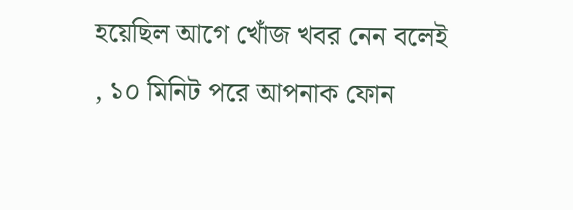হয়েছিল আগে খোঁজ খবর নেন বলেই , ১০ মিনিট পরে আপনাক ফোন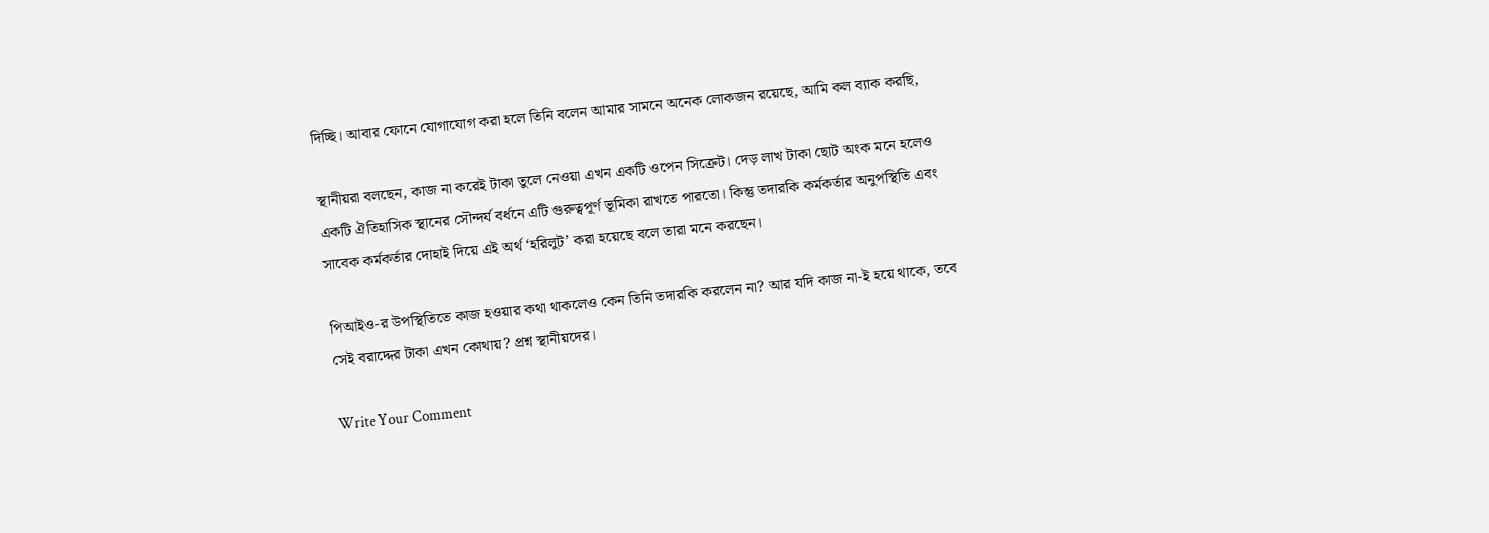দিচ্ছি। আবার ফোনে যোগাযোগ করা হলে তিনি বলেন আমার সামনে অনেক লোকজন রয়েছে, আমি কল ব্যাক করছি,

স্থানীয়রা বলছেন, কাজ না করেই টাকা তুলে নেওয়া এখন একটি ওপেন সিক্রেট। দেড় লাখ টাকা ছোট অংক মনে হলেও একটি ঐতিহাসিক স্থানের সৌন্দর্য বর্ধনে এটি গুরুত্বপূর্ণ ভূমিকা রাখতে পারতো। কিন্তু তদারকি কর্মকর্তার অনুপস্থিতি এবং সাবেক কর্মকর্তার দোহাই দিয়ে এই অর্থ ‘হরিলুট’ করা হয়েছে বলে তারা মনে করছেন।

পিআইও-র উপস্থিতিতে কাজ হওয়ার কথা থাকলেও কেন তিনি তদারকি করলেন না? আর যদি কাজ না-ই হয়ে থাকে, তবে সেই বরাদ্দের টাকা এখন কোথায়? প্রশ্ন স্থানীয়দের।

Write Your Comment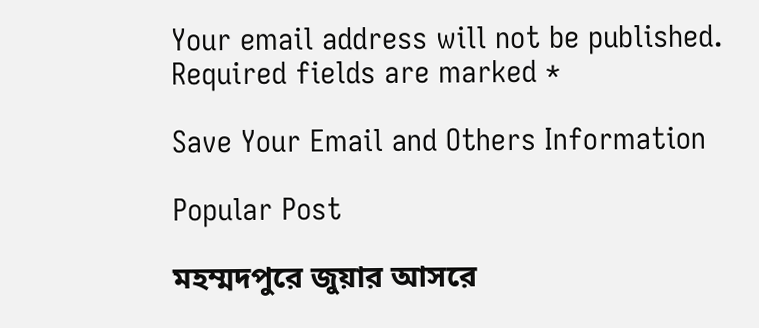Your email address will not be published. Required fields are marked *

Save Your Email and Others Information

Popular Post

মহম্মদপুরে জুয়ার আসরে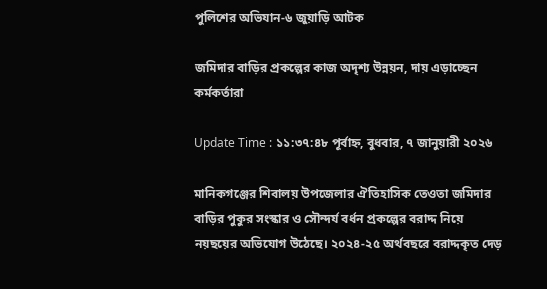পুলিশের অভিযান-৬ জুয়াড়ি আটক

জমিদার বাড়ির প্রকল্পের কাজ অদৃশ্য উন্নয়ন, দায় এড়াচ্ছেন কর্মকর্তারা

Update Time : ১১:৩৭:৪৮ পূর্বাহ্ন, বুধবার, ৭ জানুয়ারী ২০২৬

মানিকগঞ্জের শিবালয় উপজেলার ঐতিহাসিক তেওতা জমিদার বাড়ির পুকুর সংস্কার ও সৌন্দর্য বর্ধন প্রকল্পের বরাদ্দ নিয়ে নয়ছয়ের অভিযোগ উঠেছে। ২০২৪-২৫ অর্থবছরে বরাদ্দকৃত দেড়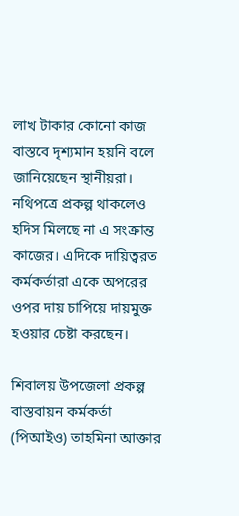লাখ টাকার কোনো কাজ বাস্তবে দৃশ্যমান হয়নি বলে জানিয়েছেন স্থানীয়রা। নথিপত্রে প্রকল্প থাকলেও হদিস মিলছে না এ সংক্রান্ত কাজের। এদিকে দায়িত্বরত কর্মকর্তারা একে অপরের ওপর দায় চাপিয়ে দায়মুক্ত হওয়ার চেষ্টা করছেন।

শিবালয় উপজেলা প্রকল্প বাস্তবায়ন কর্মকর্তা (পিআইও) তাহমিনা আক্তার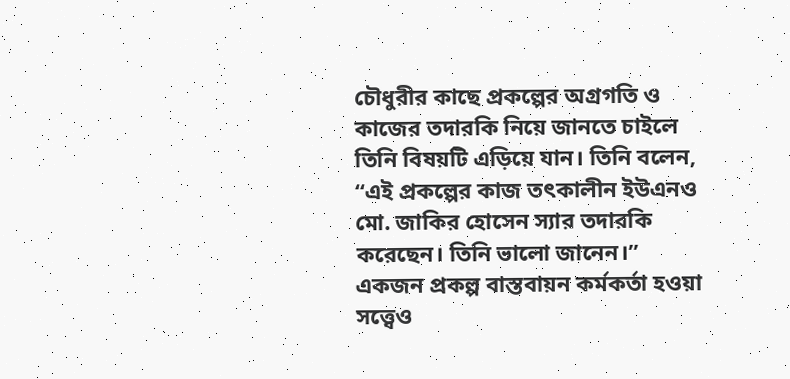চৌধুরীর কাছে প্রকল্পের অগ্রগতি ও কাজের তদারকি নিয়ে জানতে চাইলে তিনি বিষয়টি এড়িয়ে যান। তিনি বলেন, “এই প্রকল্পের কাজ তৎকালীন ইউএনও মো. জাকির হোসেন স্যার তদারকি করেছেন। তিনি ভালো জানেন।” একজন প্রকল্প বাস্তবায়ন কর্মকর্তা হওয়া সত্ত্বেও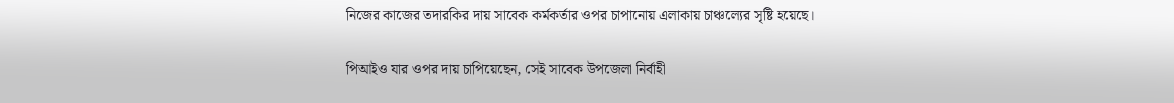নিজের কাজের তদারকির দায় সাবেক কর্মকর্তার ওপর চাপানোয় এলাকায় চাঞ্চল্যের সৃষ্টি হয়েছে।

পিআইও যার ওপর দায় চাপিয়েছেন, সেই সাবেক উপজেলা নির্বাহী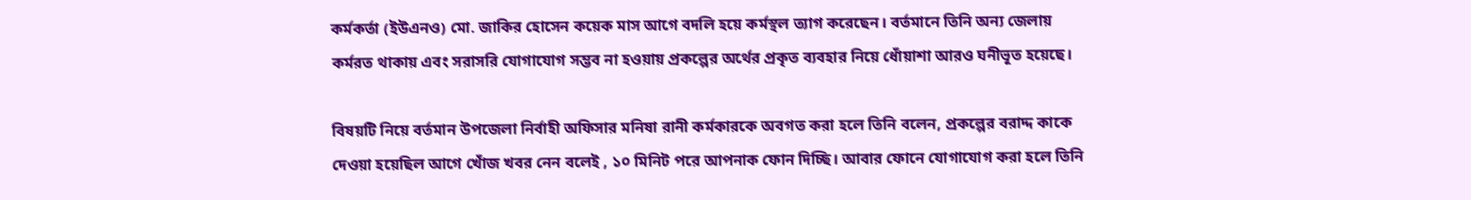কর্মকর্তা (ইউএনও) মো. জাকির হোসেন কয়েক মাস আগে বদলি হয়ে কর্মস্থল ত্যাগ করেছেন। বর্তমানে তিনি অন্য জেলায় কর্মরত থাকায় এবং সরাসরি যোগাযোগ সম্ভব না হওয়ায় প্রকল্পের অর্থের প্রকৃত ব্যবহার নিয়ে ধোঁয়াশা আরও ঘনীভূত হয়েছে।

বিষয়টি নিয়ে বর্তমান উপজেলা নির্বাহী অফিসার মনিষা রানী কর্মকারকে অবগত করা হলে তিনি বলেন, প্রকল্পের বরাদ্দ কাকে দেওয়া হয়েছিল আগে খোঁজ খবর নেন বলেই , ১০ মিনিট পরে আপনাক ফোন দিচ্ছি। আবার ফোনে যোগাযোগ করা হলে তিনি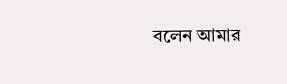বলেন আমার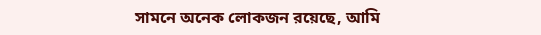সামনে অনেক লোকজন রয়েছে, আমি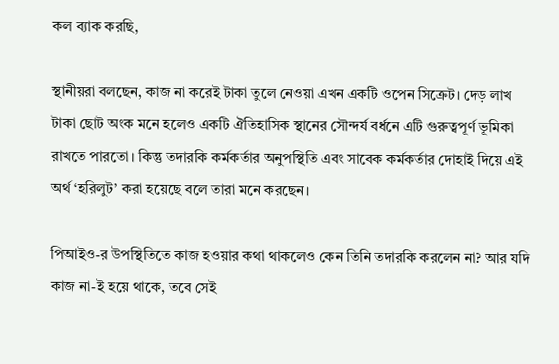কল ব্যাক করছি,

স্থানীয়রা বলছেন, কাজ না করেই টাকা তুলে নেওয়া এখন একটি ওপেন সিক্রেট। দেড় লাখ টাকা ছোট অংক মনে হলেও একটি ঐতিহাসিক স্থানের সৌন্দর্য বর্ধনে এটি গুরুত্বপূর্ণ ভূমিকা রাখতে পারতো। কিন্তু তদারকি কর্মকর্তার অনুপস্থিতি এবং সাবেক কর্মকর্তার দোহাই দিয়ে এই অর্থ ‘হরিলুট’ করা হয়েছে বলে তারা মনে করছেন।

পিআইও-র উপস্থিতিতে কাজ হওয়ার কথা থাকলেও কেন তিনি তদারকি করলেন না? আর যদি কাজ না-ই হয়ে থাকে, তবে সেই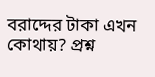বরাদ্দের টাকা এখন কোথায়? প্রশ্ন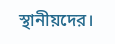স্থানীয়দের।